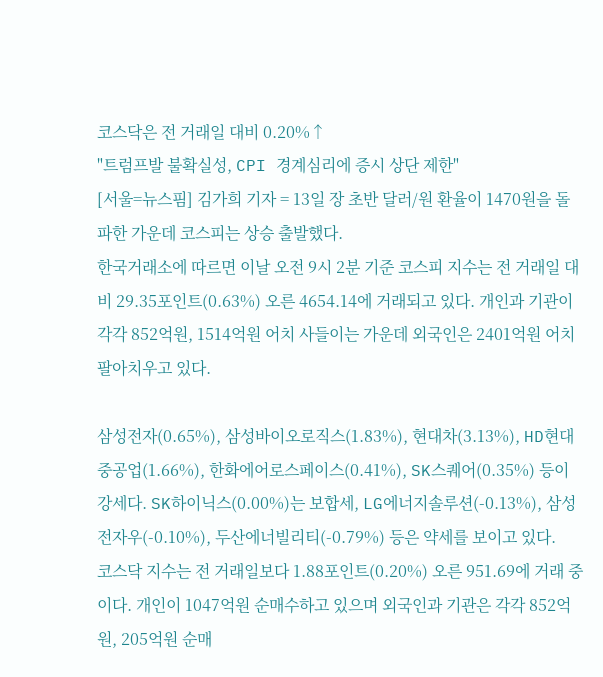코스닥은 전 거래일 대비 0.20%↑
"트럼프발 불확실성, CPI 경계심리에 증시 상단 제한"
[서울=뉴스핌] 김가희 기자 = 13일 장 초반 달러/원 환율이 1470원을 돌파한 가운데 코스피는 상승 출발했다.
한국거래소에 따르면 이날 오전 9시 2분 기준 코스피 지수는 전 거래일 대비 29.35포인트(0.63%) 오른 4654.14에 거래되고 있다. 개인과 기관이 각각 852억원, 1514억원 어치 사들이는 가운데 외국인은 2401억원 어치 팔아치우고 있다.

삼성전자(0.65%), 삼성바이오로직스(1.83%), 현대차(3.13%), HD현대중공업(1.66%), 한화에어로스페이스(0.41%), SK스퀘어(0.35%) 등이 강세다. SK하이닉스(0.00%)는 보합세, LG에너지솔루션(-0.13%), 삼성전자우(-0.10%), 두산에너빌리티(-0.79%) 등은 약세를 보이고 있다.
코스닥 지수는 전 거래일보다 1.88포인트(0.20%) 오른 951.69에 거래 중이다. 개인이 1047억원 순매수하고 있으며 외국인과 기관은 각각 852억원, 205억원 순매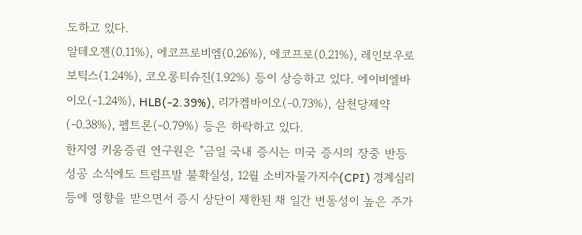도하고 있다.
알테오젠(0.11%), 에코프로비엠(0.26%), 에코프로(0.21%), 레인보우로보틱스(1.24%), 코오롱티슈진(1.92%) 등이 상승하고 있다. 에이비엘바이오(-1.24%), HLB(-2.39%), 리가켐바이오(-0.73%), 삼천당제약(-0.38%), 펩트론(-0.79%) 등은 하락하고 있다.
한지영 키움증권 연구원은 "금일 국내 증시는 미국 증시의 장중 반등 성공 소식에도 트럼프발 불확실성, 12월 소비자물가지수(CPI) 경계심리 등에 영향을 받으면서 증시 상단이 제한된 채 일간 변동성이 높은 주가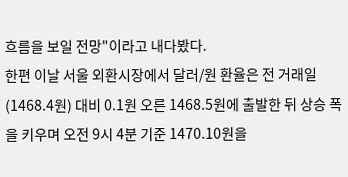흐름을 보일 전망"이라고 내다봤다.
한편 이날 서울 외환시장에서 달러/원 환율은 전 거래일(1468.4원) 대비 0.1원 오른 1468.5원에 출발한 뒤 상승 폭을 키우며 오전 9시 4분 기준 1470.10원을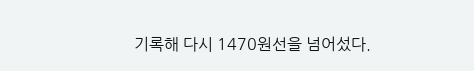기록해 다시 1470원선을 넘어섰다.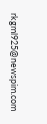rkgml925@newspim.com